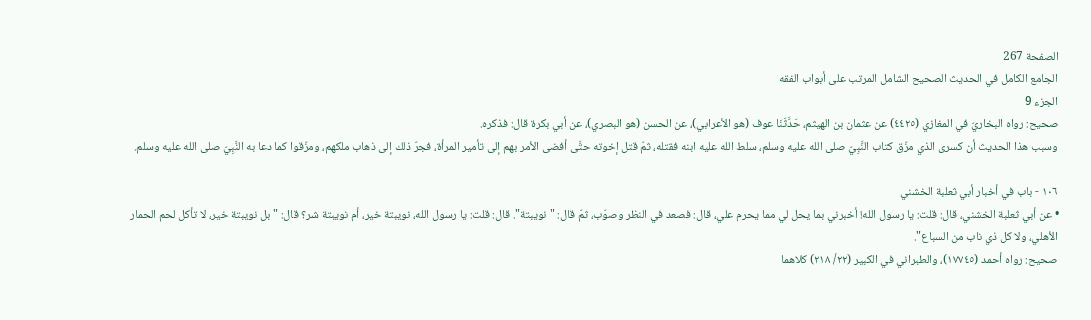الصفحة 267
الجامع الكامل في الحديث الصحيح الشامل المرتب على أبواب الفقه
الجزء 9
صحيح: رواه البخاريّ في المغازي (٤٤٢٥) عن عثمان بن الهيثم، حَدَّثَنَا عوف (هو الأعرابي)، عن الحسن (هو البصري)، عن أبي بكرة قال: فذكره.
وسبب هذا الحديث أن كسرى الذي مزّق كتاب النَّبِيّ صلى الله عليه وسلم، سلط الله عليه ابنه فقتله، ثمّ قتل إخوته حتَّى أفضى الأمر بهم إلى تأمير المرأة، فجرّ ذلك إلى ذهاب ملكهم، ومزّقوا كما دعا به النَّبِيّ صلى الله عليه وسلم.

١٠٦ - باب في أخبار أبي ثعلبة الخشني
• عن أبي ثعلبة الخشني، قال: قلت: يا رسول الله! أخبرني بما يحل لي مما يحرم علي، قال: فصعد في النظر وصوّب، ثمّ قال: "نويبتة". قال: قلت: يا رسول الله، نويبتة خير، أم نويبتة شر؟ قال: "بل نويبتة خير، لا تأكل لحم الحمار الأهلي، ولا كل ذي ناب من السباع".
صحيح: رواه أحمد (١٧٧٤٥)، والطبراني في الكبير (٢٢/ ٢١٨) كلاهما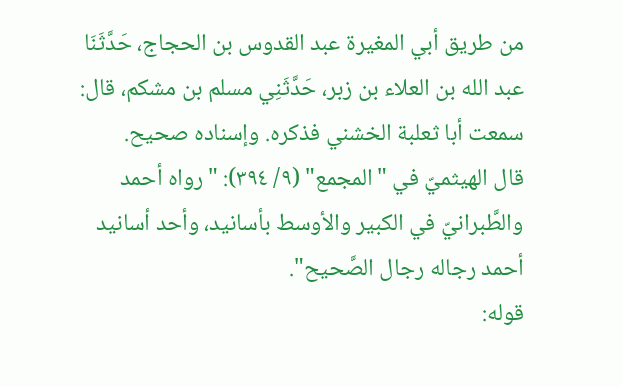من طريق أبي المغيرة عبد القدوس بن الحجاج، حَدَّثَنَا عبد الله بن العلاء بن زبر، حَدَّثَنِي مسلم بن مشكم، قال: سمعت أبا ثعلبة الخشني فذكره. وإسناده صحيح.
قال الهيثميّ في "المجمع" (٩/ ٣٩٤): "رواه أحمد والطَّبرانيّ في الكبير والأوسط بأسانيد، وأحد أسانيد أحمد رجاله رجال الصَّحيح".
قوله: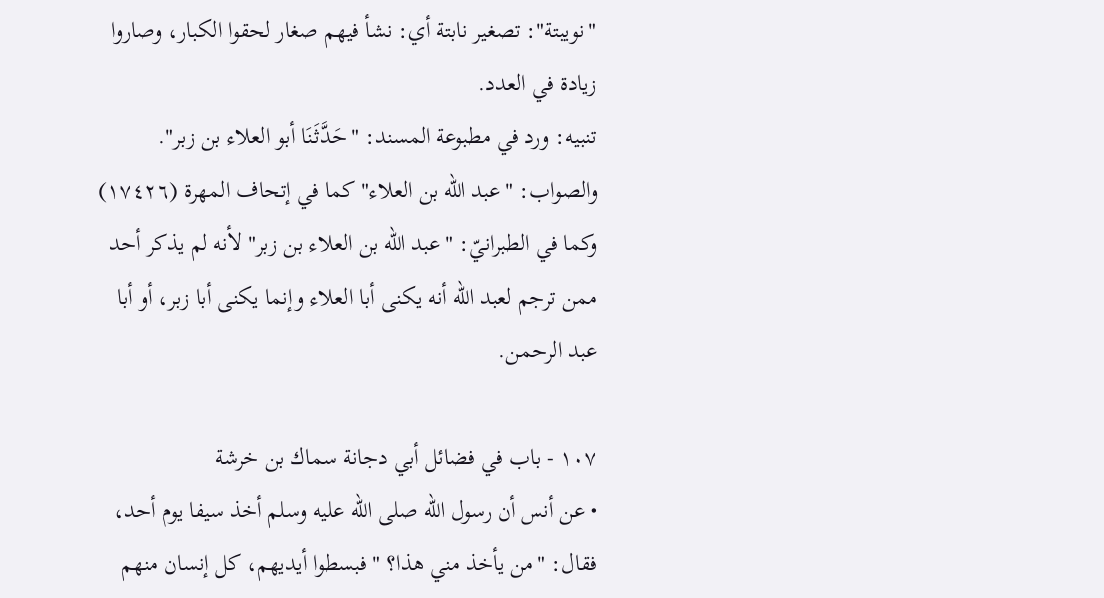"نويبتة": تصغير نابتة أي: نشأ فيهم صغار لحقوا الكبار، وصاروا زيادة في العدد.
تنبيه: ورد في مطبوعة المسند: "حَدَّثَنَا أبو العلاء بن زبر".
والصواب: "عبد الله بن العلاء" كما في إتحاف المهرة (١٧٤٢٦) وكما في الطبرانيّ: "عبد الله بن العلاء بن زبر" لأنه لم يذكر أحد ممن ترجم لعبد الله أنه يكنى أبا العلاء وإنما يكنى أبا زبر، أو أبا عبد الرحمن.

١٠٧ - باب في فضائل أبي دجانة سماك بن خرشة
• عن أنس أن رسول الله صلى الله عليه وسلم أخذ سيفا يوم أحد، فقال: "من يأخذ مني هذا؟ " فبسطوا أيديهم، كل إنسان منهم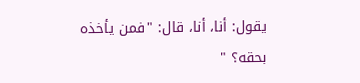يقول: أنا، أنا، قال: "فمن يأخذه بحقه؟ "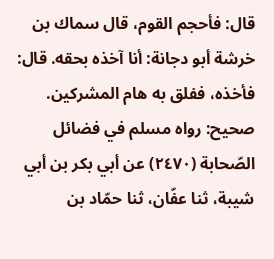قال: فأحجم القوم، قال سماك بن خرشة أبو دجانة: أنا آخذه بحقه. قال: فأخذه، ففلق به هام المشركين.
صحيح: رواه مسلم في فضائل الصّحابة (٢٤٧٠) عن أبي بكر بن أبي شيبة، ثنا عفّان، ثنا حمّاد بن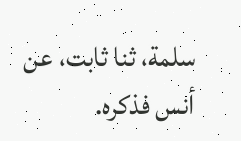سلمة، ثنا ثابت، عن أنس فذكره.